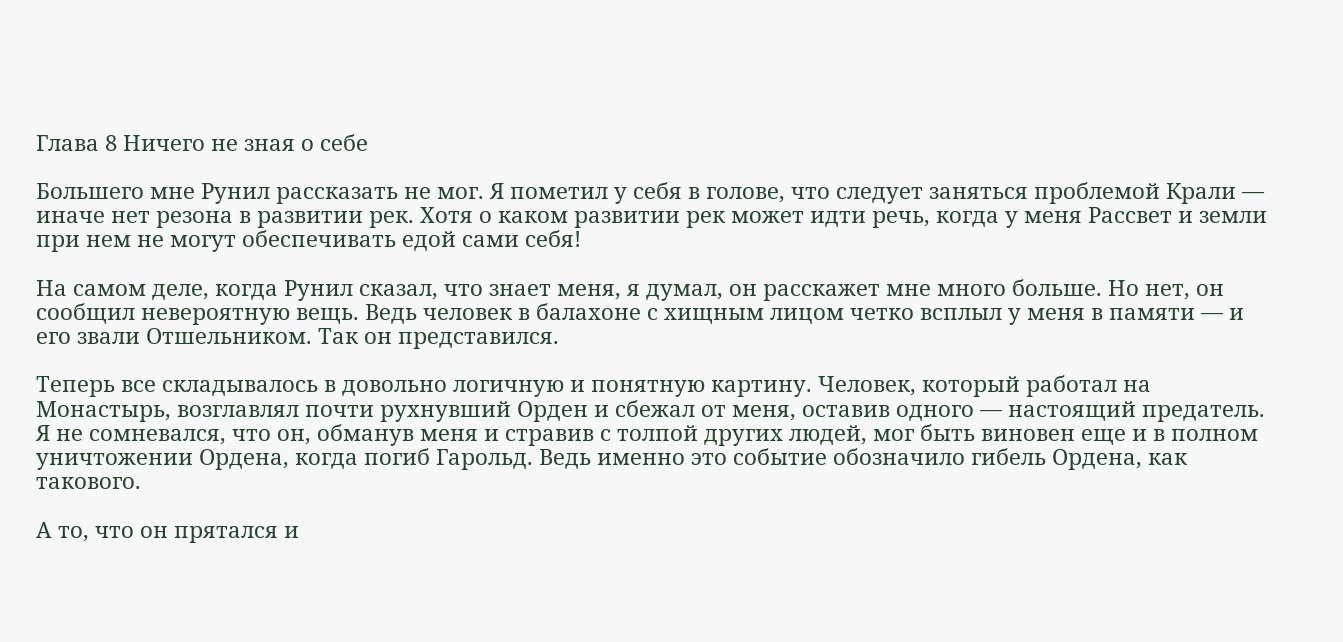Глава 8 Ничего не зная о себе

Большего мне Рунил рассказать не мог. Я пометил у себя в голове, что следует заняться проблемой Крали — иначе нет резона в развитии рек. Хотя о каком развитии рек может идти речь, когда у меня Рассвет и земли при нем не могут обеспечивать едой сами себя!

На самом деле, когда Рунил сказал, что знает меня, я думал, он расскажет мне много больше. Но нет, он сообщил невероятную вещь. Ведь человек в балахоне с хищным лицом четко всплыл у меня в памяти — и его звали Отшельником. Так он представился.

Теперь все складывалось в довольно логичную и понятную картину. Человек, который работал на Монастырь, возглавлял почти рухнувший Орден и сбежал от меня, оставив одного — настоящий предатель. Я не сомневался, что он, обманув меня и стравив с толпой других людей, мог быть виновен еще и в полном уничтожении Ордена, когда погиб Гарольд. Ведь именно это событие обозначило гибель Ордена, как такового.

А то, что он прятался и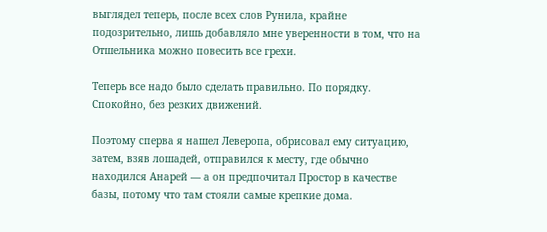выглядел теперь, после всех слов Рунила, крайне подозрительно, лишь добавляло мне уверенности в том, что на Отшельника можно повесить все грехи.

Теперь все надо было сделать правильно. По порядку. Спокойно, без резких движений.

Поэтому сперва я нашел Леверопа, обрисовал ему ситуацию, затем, взяв лошадей, отправился к месту, где обычно находился Анарей — а он предпочитал Простор в качестве базы, потому что там стояли самые крепкие дома.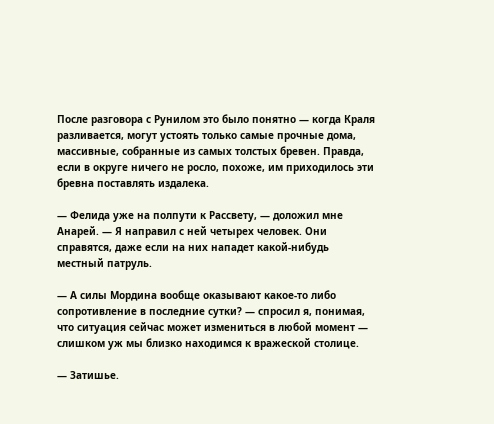После разговора с Рунилом это было понятно — когда Краля разливается, могут устоять только самые прочные дома, массивные, собранные из самых толстых бревен. Правда, если в округе ничего не росло, похоже, им приходилось эти бревна поставлять издалека.

— Фелида уже на полпути к Рассвету, — доложил мне Анарей. — Я направил с ней четырех человек. Они справятся, даже если на них нападет какой-нибудь местный патруль.

— А силы Мордина вообще оказывают какое-то либо сопротивление в последние сутки? — спросил я, понимая, что ситуация сейчас может измениться в любой момент — слишком уж мы близко находимся к вражеской столице.

— Затишье.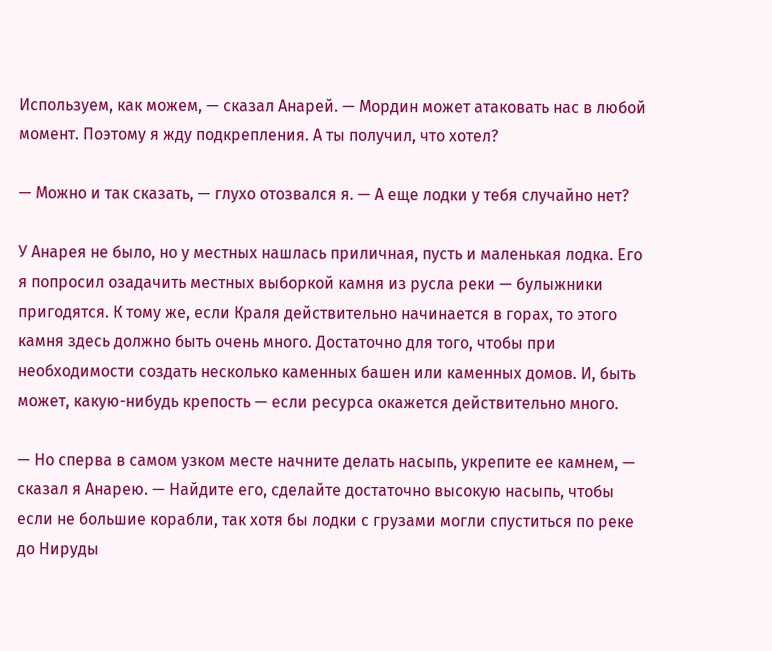Используем, как можем, — сказал Анарей. — Мордин может атаковать нас в любой момент. Поэтому я жду подкрепления. А ты получил, что хотел?

— Можно и так сказать, — глухо отозвался я. — А еще лодки у тебя случайно нет?

У Анарея не было, но у местных нашлась приличная, пусть и маленькая лодка. Его я попросил озадачить местных выборкой камня из русла реки — булыжники пригодятся. К тому же, если Краля действительно начинается в горах, то этого камня здесь должно быть очень много. Достаточно для того, чтобы при необходимости создать несколько каменных башен или каменных домов. И, быть может, какую-нибудь крепость — если ресурса окажется действительно много.

— Но сперва в самом узком месте начните делать насыпь, укрепите ее камнем, — сказал я Анарею. — Найдите его, сделайте достаточно высокую насыпь, чтобы если не большие корабли, так хотя бы лодки с грузами могли спуститься по реке до Нируды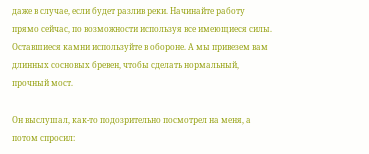даже в случае, если будет разлив реки. Начинайте работу прямо сейчас, по возможности используя все имеющиеся силы. Оставшиеся камни используйте в обороне. А мы привезем вам длинных сосновых бревен, чтобы сделать нормальный, прочный мост.

Он выслушал, как-то подозрительно посмотрел на меня, а потом спросил: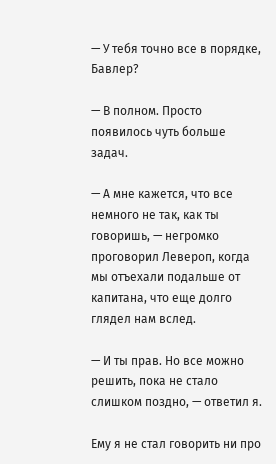— У тебя точно все в порядке, Бавлер?

— В полном. Просто появилось чуть больше задач.

— А мне кажется, что все немного не так, как ты говоришь, — негромко проговорил Левероп, когда мы отъехали подальше от капитана, что еще долго глядел нам вслед.

— И ты прав. Но все можно решить, пока не стало слишком поздно, — ответил я.

Ему я не стал говорить ни про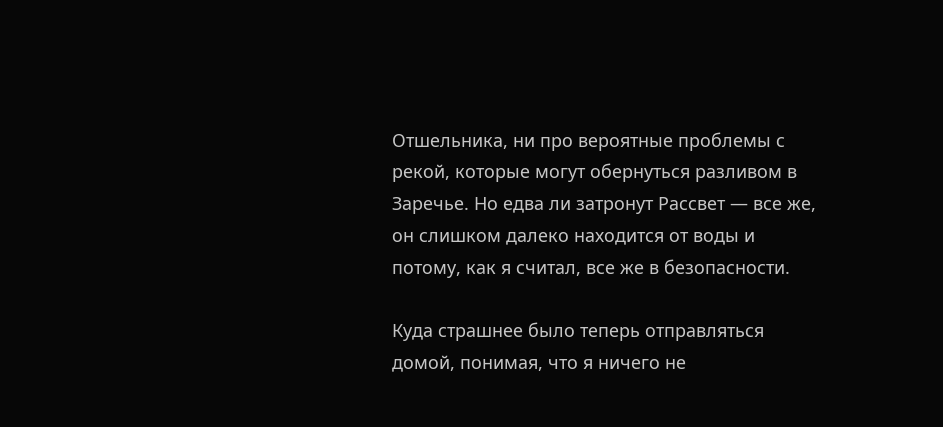Отшельника, ни про вероятные проблемы с рекой, которые могут обернуться разливом в Заречье. Но едва ли затронут Рассвет — все же, он слишком далеко находится от воды и потому, как я считал, все же в безопасности.

Куда страшнее было теперь отправляться домой, понимая, что я ничего не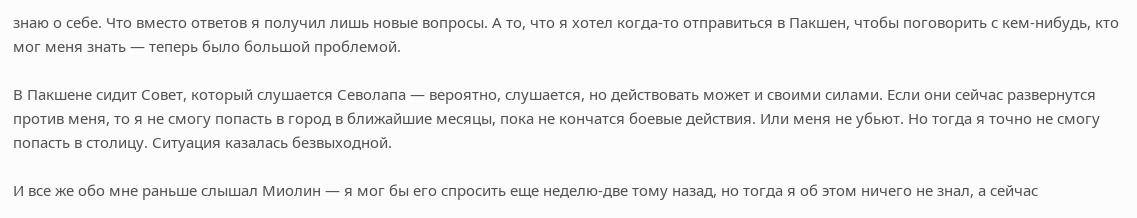знаю о себе. Что вместо ответов я получил лишь новые вопросы. А то, что я хотел когда-то отправиться в Пакшен, чтобы поговорить с кем-нибудь, кто мог меня знать — теперь было большой проблемой.

В Пакшене сидит Совет, который слушается Севолапа — вероятно, слушается, но действовать может и своими силами. Если они сейчас развернутся против меня, то я не смогу попасть в город в ближайшие месяцы, пока не кончатся боевые действия. Или меня не убьют. Но тогда я точно не смогу попасть в столицу. Ситуация казалась безвыходной.

И все же обо мне раньше слышал Миолин — я мог бы его спросить еще неделю-две тому назад, но тогда я об этом ничего не знал, а сейчас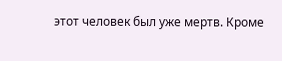этот человек был уже мертв. Кроме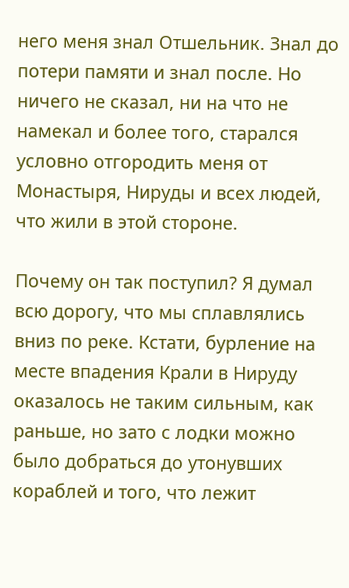него меня знал Отшельник. Знал до потери памяти и знал после. Но ничего не сказал, ни на что не намекал и более того, старался условно отгородить меня от Монастыря, Нируды и всех людей, что жили в этой стороне.

Почему он так поступил? Я думал всю дорогу, что мы сплавлялись вниз по реке. Кстати, бурление на месте впадения Крали в Нируду оказалось не таким сильным, как раньше, но зато с лодки можно было добраться до утонувших кораблей и того, что лежит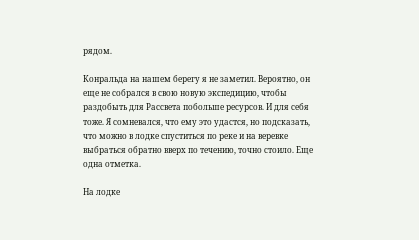рядом.

Конральда на нашем берегу я не заметил. Вероятно, он еще не собрался в свою новую экспедицию, чтобы раздобыть для Рассвета побольше ресурсов. И для себя тоже. Я сомневался, что ему это удастся, но подсказать, что можно в лодке спуститься по реке и на веревке выбраться обратно вверх по течению, точно стоило. Еще одна отметка.

На лодке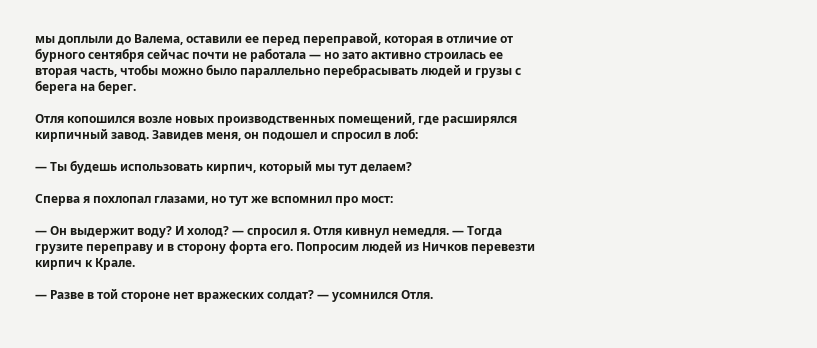мы доплыли до Валема, оставили ее перед переправой, которая в отличие от бурного сентября сейчас почти не работала — но зато активно строилась ее вторая часть, чтобы можно было параллельно перебрасывать людей и грузы с берега на берег.

Отля копошился возле новых производственных помещений, где расширялся кирпичный завод. Завидев меня, он подошел и спросил в лоб:

— Ты будешь использовать кирпич, который мы тут делаем?

Сперва я похлопал глазами, но тут же вспомнил про мост:

— Он выдержит воду? И холод? — спросил я. Отля кивнул немедля. — Тогда грузите переправу и в сторону форта его. Попросим людей из Ничков перевезти кирпич к Крале.

— Разве в той стороне нет вражеских солдат? — усомнился Отля.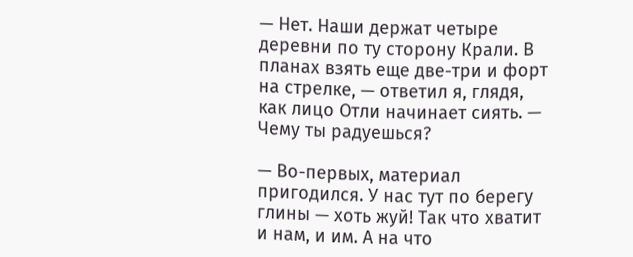— Нет. Наши держат четыре деревни по ту сторону Крали. В планах взять еще две-три и форт на стрелке, — ответил я, глядя, как лицо Отли начинает сиять. — Чему ты радуешься?

— Во-первых, материал пригодился. У нас тут по берегу глины — хоть жуй! Так что хватит и нам, и им. А на что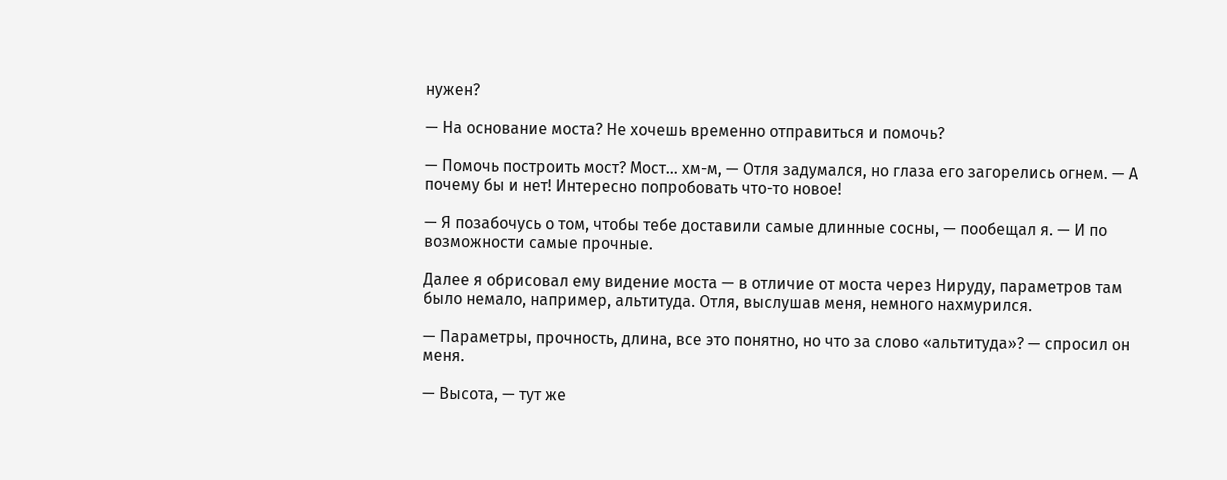нужен?

— На основание моста? Не хочешь временно отправиться и помочь?

— Помочь построить мост? Мост… хм-м, — Отля задумался, но глаза его загорелись огнем. — А почему бы и нет! Интересно попробовать что-то новое!

— Я позабочусь о том, чтобы тебе доставили самые длинные сосны, — пообещал я. — И по возможности самые прочные.

Далее я обрисовал ему видение моста — в отличие от моста через Нируду, параметров там было немало, например, альтитуда. Отля, выслушав меня, немного нахмурился.

— Параметры, прочность, длина, все это понятно, но что за слово «альтитуда»? — спросил он меня.

— Высота, — тут же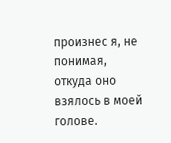произнес я, не понимая, откуда оно взялось в моей голове.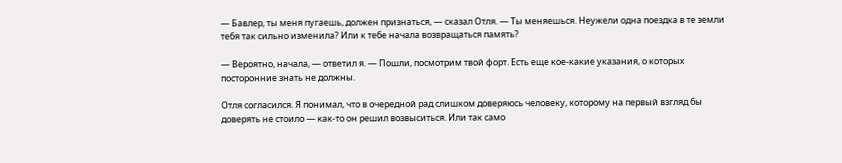— Бавлер, ты меня пугаешь, должен признаться, — сказал Отля. — Ты меняешься. Неужели одна поездка в те земли тебя так сильно изменила? Или к тебе начала возвращаться память?

— Вероятно, начала, — ответил я. — Пошли, посмотрим твой форт. Есть еще кое-какие указания, о которых посторонние знать не должны.

Отля согласился. Я понимал, что в очередной рад слишком доверяюсь человеку, которому на первый взгляд бы доверять не стоило — как-то он решил возвыситься. Или так само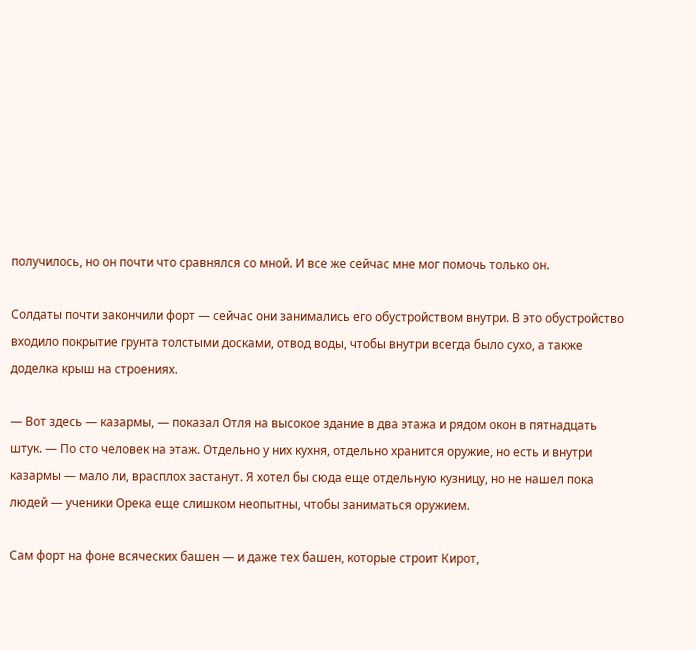получилось, но он почти что сравнялся со мной. И все же сейчас мне мог помочь только он.

Солдаты почти закончили форт — сейчас они занимались его обустройством внутри. В это обустройство входило покрытие грунта толстыми досками, отвод воды, чтобы внутри всегда было сухо, а также доделка крыш на строениях.

— Вот здесь — казармы, — показал Отля на высокое здание в два этажа и рядом окон в пятнадцать штук. — По сто человек на этаж. Отдельно у них кухня, отдельно хранится оружие, но есть и внутри казармы — мало ли, врасплох застанут. Я хотел бы сюда еще отдельную кузницу, но не нашел пока людей — ученики Орека еще слишком неопытны, чтобы заниматься оружием.

Сам форт на фоне всяческих башен — и даже тех башен, которые строит Кирот,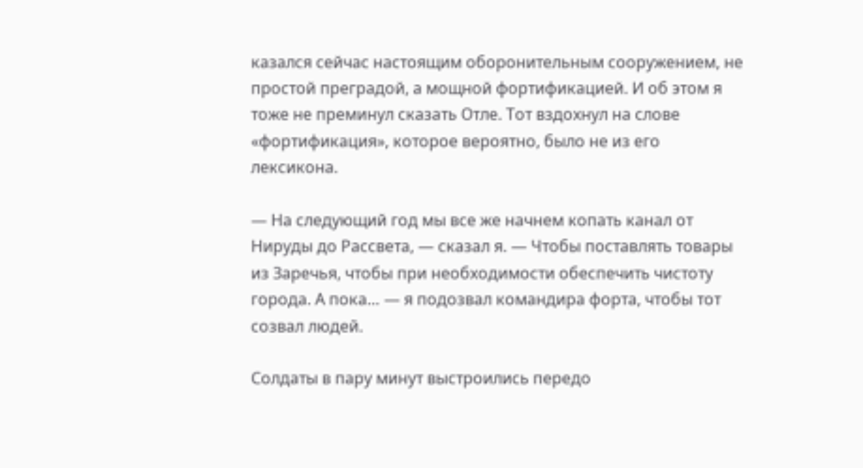казался сейчас настоящим оборонительным сооружением, не простой преградой, а мощной фортификацией. И об этом я тоже не преминул сказать Отле. Тот вздохнул на слове «фортификация», которое вероятно, было не из его лексикона.

— На следующий год мы все же начнем копать канал от Нируды до Рассвета, — сказал я. — Чтобы поставлять товары из Заречья, чтобы при необходимости обеспечить чистоту города. А пока… — я подозвал командира форта, чтобы тот созвал людей.

Солдаты в пару минут выстроились передо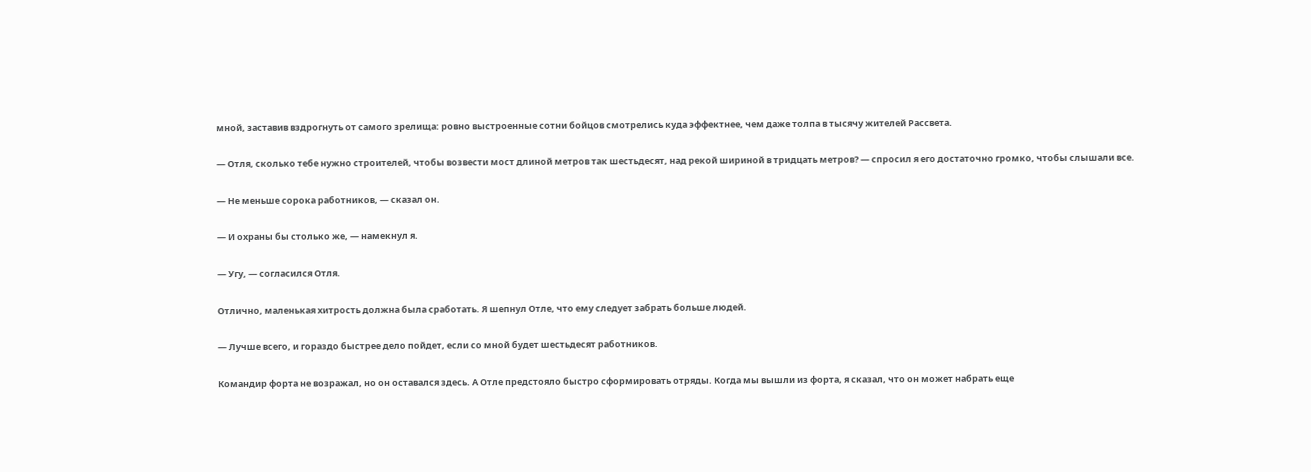мной, заставив вздрогнуть от самого зрелища: ровно выстроенные сотни бойцов смотрелись куда эффектнее, чем даже толпа в тысячу жителей Рассвета.

— Отля, сколько тебе нужно строителей, чтобы возвести мост длиной метров так шестьдесят, над рекой шириной в тридцать метров? — спросил я его достаточно громко, чтобы слышали все.

— Не меньше сорока работников, — сказал он.

— И охраны бы столько же, — намекнул я.

— Угу, — согласился Отля.

Отлично, маленькая хитрость должна была сработать. Я шепнул Отле, что ему следует забрать больше людей.

— Лучше всего, и гораздо быстрее дело пойдет, если со мной будет шестьдесят работников.

Командир форта не возражал, но он оставался здесь. А Отле предстояло быстро сформировать отряды. Когда мы вышли из форта, я сказал, что он может набрать еще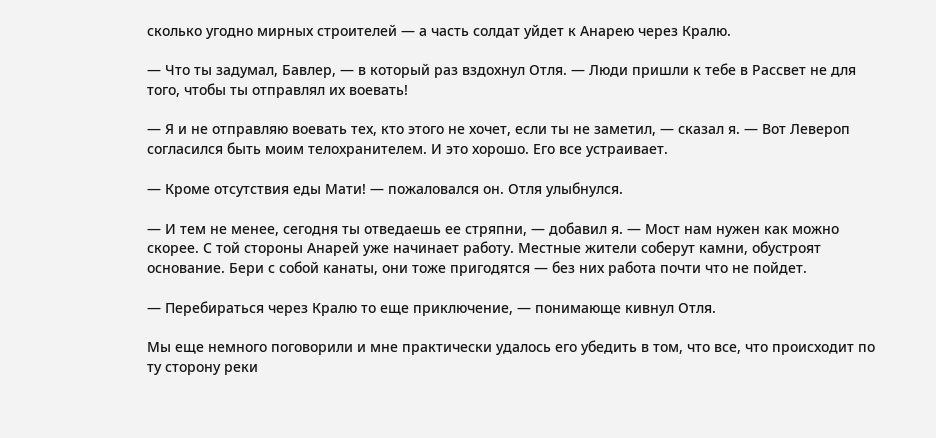сколько угодно мирных строителей — а часть солдат уйдет к Анарею через Кралю.

— Что ты задумал, Бавлер, — в который раз вздохнул Отля. — Люди пришли к тебе в Рассвет не для того, чтобы ты отправлял их воевать!

— Я и не отправляю воевать тех, кто этого не хочет, если ты не заметил, — сказал я. — Вот Левероп согласился быть моим телохранителем. И это хорошо. Его все устраивает.

— Кроме отсутствия еды Мати! — пожаловался он. Отля улыбнулся.

— И тем не менее, сегодня ты отведаешь ее стряпни, — добавил я. — Мост нам нужен как можно скорее. С той стороны Анарей уже начинает работу. Местные жители соберут камни, обустроят основание. Бери с собой канаты, они тоже пригодятся — без них работа почти что не пойдет.

— Перебираться через Кралю то еще приключение, — понимающе кивнул Отля.

Мы еще немного поговорили и мне практически удалось его убедить в том, что все, что происходит по ту сторону реки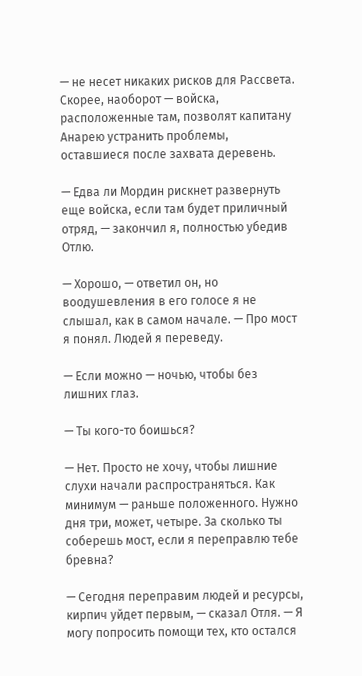— не несет никаких рисков для Рассвета. Скорее, наоборот — войска, расположенные там, позволят капитану Анарею устранить проблемы, оставшиеся после захвата деревень.

— Едва ли Мордин рискнет развернуть еще войска, если там будет приличный отряд, — закончил я, полностью убедив Отлю.

— Хорошо, — ответил он, но воодушевления в его голосе я не слышал, как в самом начале. — Про мост я понял. Людей я переведу.

— Если можно — ночью, чтобы без лишних глаз.

— Ты кого-то боишься?

— Нет. Просто не хочу, чтобы лишние слухи начали распространяться. Как минимум — раньше положенного. Нужно дня три, может, четыре. За сколько ты соберешь мост, если я переправлю тебе бревна?

— Сегодня переправим людей и ресурсы, кирпич уйдет первым, — сказал Отля. — Я могу попросить помощи тех, кто остался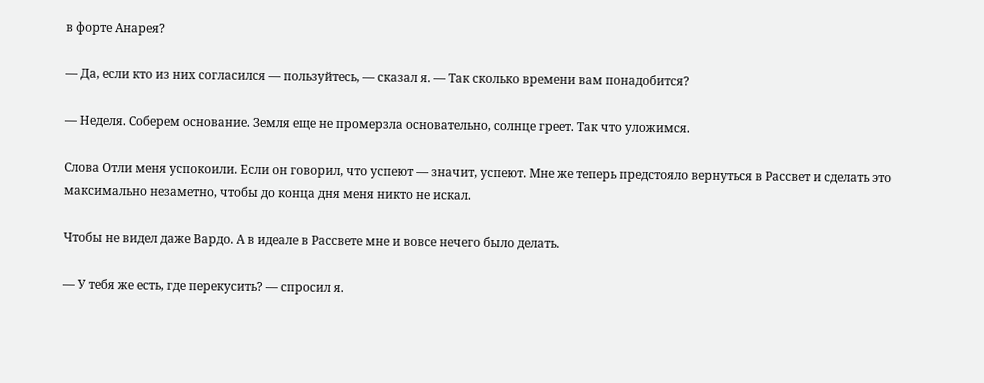в форте Анарея?

— Да, если кто из них согласился — пользуйтесь, — сказал я. — Так сколько времени вам понадобится?

— Неделя. Соберем основание. Земля еще не промерзла основательно, солнце греет. Так что уложимся.

Слова Отли меня успокоили. Если он говорил, что успеют — значит, успеют. Мне же теперь предстояло вернуться в Рассвет и сделать это максимально незаметно, чтобы до конца дня меня никто не искал.

Чтобы не видел даже Вардо. А в идеале в Рассвете мне и вовсе нечего было делать.

— У тебя же есть, где перекусить? — спросил я.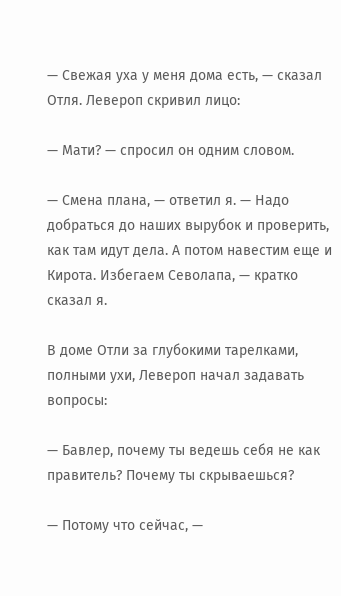— Свежая уха у меня дома есть, — сказал Отля. Левероп скривил лицо:

— Мати? — спросил он одним словом.

— Смена плана, — ответил я. — Надо добраться до наших вырубок и проверить, как там идут дела. А потом навестим еще и Кирота. Избегаем Севолапа, — кратко сказал я.

В доме Отли за глубокими тарелками, полными ухи, Левероп начал задавать вопросы:

— Бавлер, почему ты ведешь себя не как правитель? Почему ты скрываешься?

— Потому что сейчас, —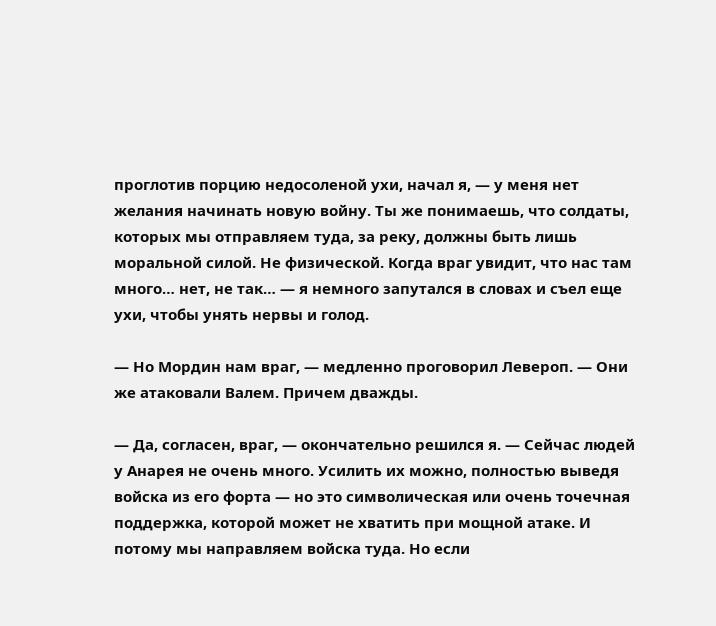проглотив порцию недосоленой ухи, начал я, — у меня нет желания начинать новую войну. Ты же понимаешь, что солдаты, которых мы отправляем туда, за реку, должны быть лишь моральной силой. Не физической. Когда враг увидит, что нас там много… нет, не так… — я немного запутался в словах и съел еще ухи, чтобы унять нервы и голод.

— Но Мордин нам враг, — медленно проговорил Левероп. — Они же атаковали Валем. Причем дважды.

— Да, согласен, враг, — окончательно решился я. — Сейчас людей у Анарея не очень много. Усилить их можно, полностью выведя войска из его форта — но это символическая или очень точечная поддержка, которой может не хватить при мощной атаке. И потому мы направляем войска туда. Но если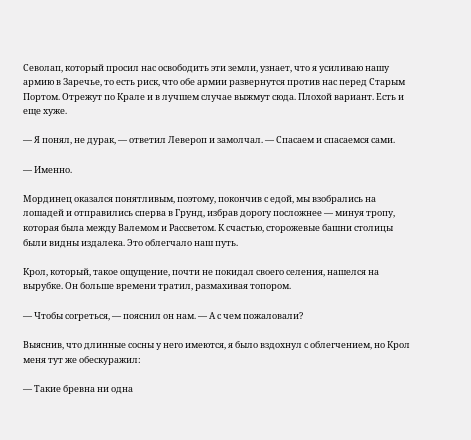Севолап, который просил нас освободить эти земли, узнает, что я усиливаю нашу армию в Заречье, то есть риск, что обе армии развернутся против нас перед Старым Портом. Отрежут по Крале и в лучшем случае выжмут сюда. Плохой вариант. Есть и еще хуже.

— Я понял, не дурак, — ответил Левероп и замолчал. — Спасаем и спасаемся сами.

— Именно.

Мординец оказался понятливым, поэтому, покончив с едой, мы взобрались на лошадей и отправились сперва в Грунд, избрав дорогу посложнее — минуя тропу, которая была между Валемом и Рассветом. К счастью, сторожевые башни столицы были видны издалека. Это облегчало наш путь.

Крол, который, такое ощущение, почти не покидал своего селения, нашелся на вырубке. Он больше времени тратил, размахивая топором.

— Чтобы согреться, — пояснил он нам. — А с чем пожаловали?

Выяснив, что длинные сосны у него имеются, я было вздохнул с облегчением, но Крол меня тут же обескуражил:

— Такие бревна ни одна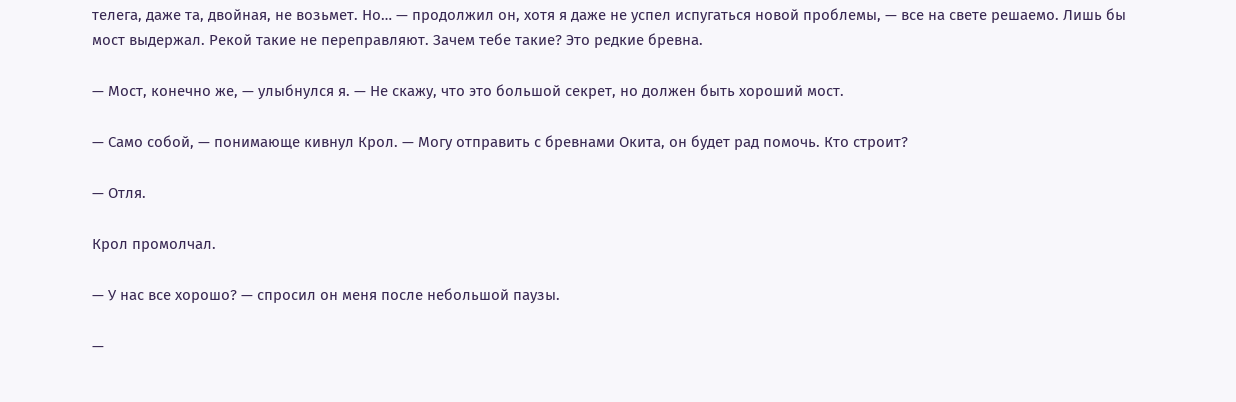телега, даже та, двойная, не возьмет. Но… — продолжил он, хотя я даже не успел испугаться новой проблемы, — все на свете решаемо. Лишь бы мост выдержал. Рекой такие не переправляют. Зачем тебе такие? Это редкие бревна.

— Мост, конечно же, — улыбнулся я. — Не скажу, что это большой секрет, но должен быть хороший мост.

— Само собой, — понимающе кивнул Крол. — Могу отправить с бревнами Окита, он будет рад помочь. Кто строит?

— Отля.

Крол промолчал.

— У нас все хорошо? — спросил он меня после небольшой паузы.

—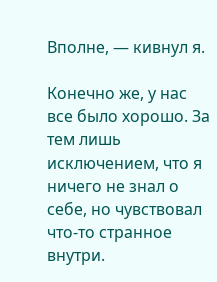Вполне, — кивнул я.

Конечно же, у нас все было хорошо. За тем лишь исключением, что я ничего не знал о себе, но чувствовал что-то странное внутри.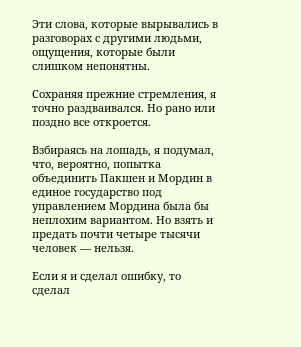Эти слова, которые вырывались в разговорах с другими людьми, ощущения, которые были слишком непонятны.

Сохраняя прежние стремления, я точно раздваивался. Но рано или поздно все откроется.

Взбираясь на лошадь, я подумал, что, вероятно, попытка объединить Пакшен и Мордин в единое государство под управлением Мордина была бы неплохим вариантом. Но взять и предать почти четыре тысячи человек — нельзя.

Если я и сделал ошибку, то сделал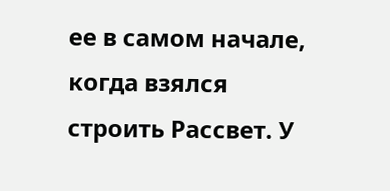ее в самом начале, когда взялся строить Рассвет. У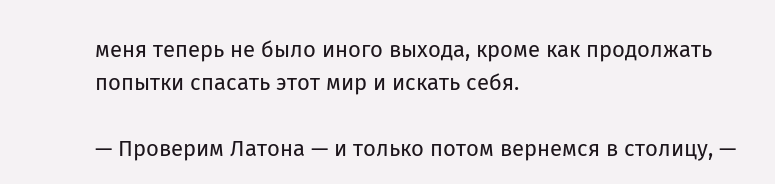меня теперь не было иного выхода, кроме как продолжать попытки спасать этот мир и искать себя.

— Проверим Латона — и только потом вернемся в столицу, —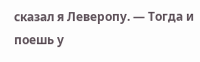сказал я Леверопу. — Тогда и поешь у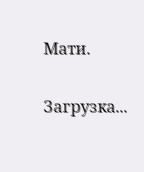Мати.

Загрузка...